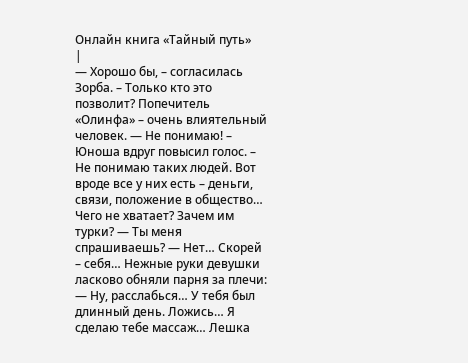Онлайн книга «Тайный путь»
|
— Хорошо бы, – согласилась Зорба. – Только кто это позволит? Попечитель «Олинфа» – очень влиятельный человек. — Не понимаю! – Юноша вдруг повысил голос. – Не понимаю таких людей. Вот вроде все у них есть – деньги, связи, положение в общество… Чего не хватает? Зачем им турки? — Ты меня спрашиваешь? — Нет… Скорей – себя… Нежные руки девушки ласково обняли парня за плечи: — Ну, расслабься… У тебя был длинный день. Ложись… Я сделаю тебе массаж… Лешка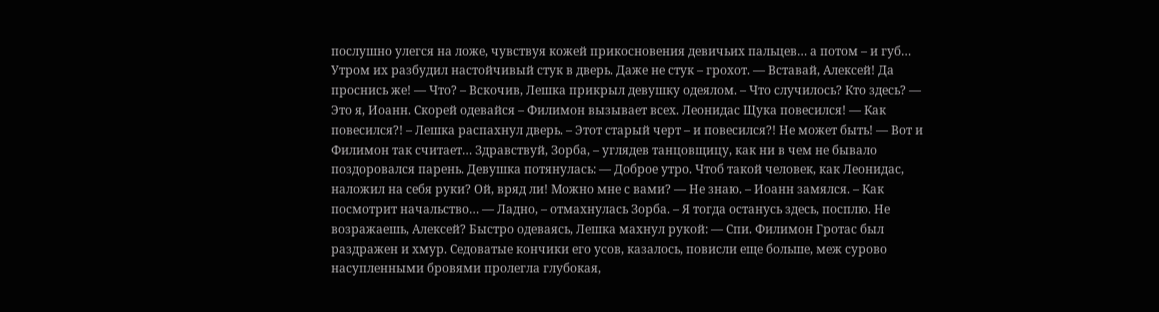послушно улегся на ложе, чувствуя кожей прикосновения девичьих пальцев… а потом – и губ… Утром их разбудил настойчивый стук в дверь. Даже не стук – грохот. — Вставай, Алексей! Да проснись же! — Что? – Вскочив, Лешка прикрыл девушку одеялом. – Что случилось? Кто здесь? — Это я, Иоанн. Скорей одевайся – Филимон вызывает всех. Леонидас Щука повесился! — Как повесился?! – Лешка распахнул дверь. – Этот старый черт – и повесился?! Не может быть! — Вот и Филимон так считает… Здравствуй, Зорба, – углядев танцовщицу, как ни в чем не бывало поздоровался парень. Девушка потянулась: — Доброе утро. Чтоб такой человек, как Леонидас, наложил на себя руки? Ой, вряд ли! Можно мне с вами? — Не знаю. – Иоанн замялся. – Как посмотрит начальство… — Ладно, – отмахнулась Зорба. – Я тогда останусь здесь, посплю. Не возражаешь, Алексей? Быстро одеваясь, Лешка махнул рукой: — Спи. Филимон Гротас был раздражен и хмур. Седоватые кончики его усов, казалось, повисли еще больше, меж сурово насупленными бровями пролегла глубокая,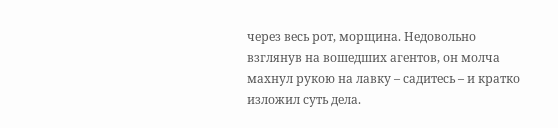через весь рот, морщина. Недовольно взглянув на вошедших агентов, он молча махнул рукою на лавку – садитесь – и кратко изложил суть дела.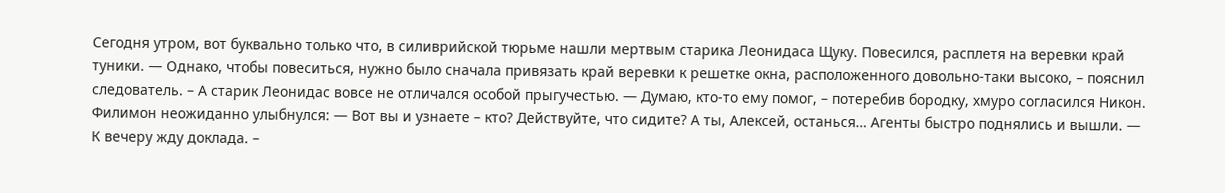Сегодня утром, вот буквально только что, в силиврийской тюрьме нашли мертвым старика Леонидаса Щуку. Повесился, расплетя на веревки край туники. — Однако, чтобы повеситься, нужно было сначала привязать край веревки к решетке окна, расположенного довольно-таки высоко, – пояснил следователь. – А старик Леонидас вовсе не отличался особой прыгучестью. — Думаю, кто-то ему помог, – потеребив бородку, хмуро согласился Никон. Филимон неожиданно улыбнулся: — Вот вы и узнаете – кто? Действуйте, что сидите? А ты, Алексей, останься… Агенты быстро поднялись и вышли. — К вечеру жду доклада. –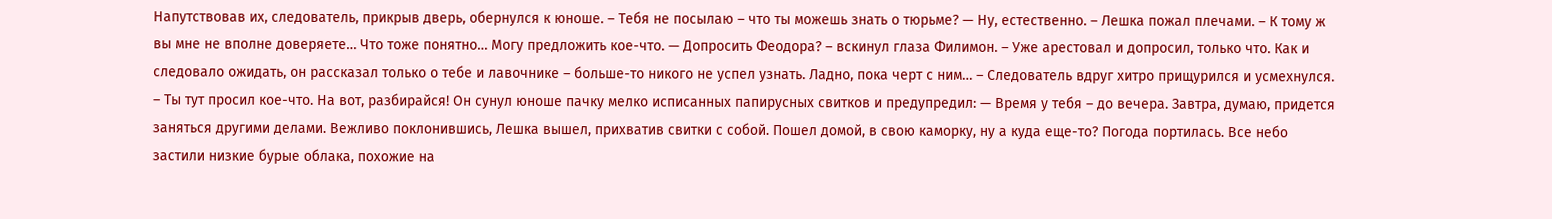Напутствовав их, следователь, прикрыв дверь, обернулся к юноше. – Тебя не посылаю – что ты можешь знать о тюрьме? — Ну, естественно. – Лешка пожал плечами. – К тому ж вы мне не вполне доверяете… Что тоже понятно… Могу предложить кое-что. — Допросить Феодора? – вскинул глаза Филимон. – Уже арестовал и допросил, только что. Как и следовало ожидать, он рассказал только о тебе и лавочнике – больше-то никого не успел узнать. Ладно, пока черт с ним… – Следователь вдруг хитро прищурился и усмехнулся. – Ты тут просил кое-что. На вот, разбирайся! Он сунул юноше пачку мелко исписанных папирусных свитков и предупредил: — Время у тебя – до вечера. Завтра, думаю, придется заняться другими делами. Вежливо поклонившись, Лешка вышел, прихватив свитки с собой. Пошел домой, в свою каморку, ну а куда еще-то? Погода портилась. Все небо застили низкие бурые облака, похожие на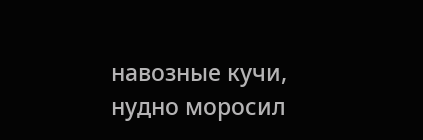навозные кучи, нудно моросил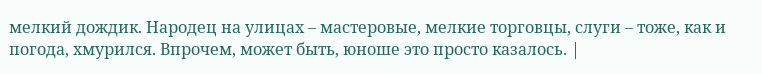мелкий дождик. Народец на улицах – мастеровые, мелкие торговцы, слуги – тоже, как и погода, хмурился. Впрочем, может быть, юноше это просто казалось. |